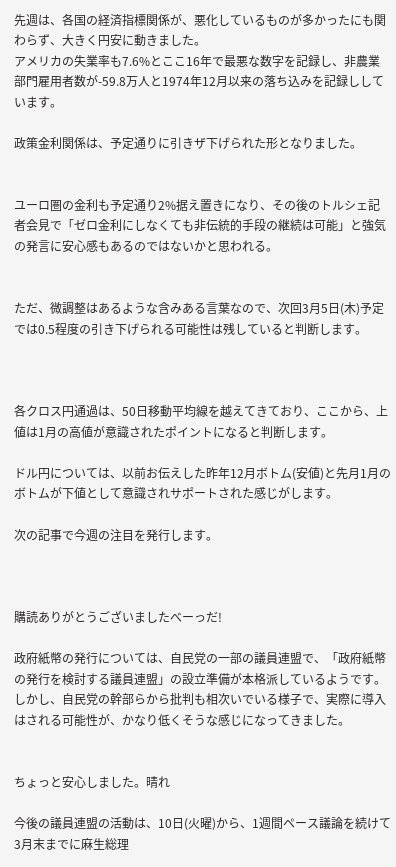先週は、各国の経済指標関係が、悪化しているものが多かったにも関わらず、大きく円安に動きました。
アメリカの失業率も7.6%とここ16年で最悪な数字を記録し、非農業部門雇用者数が-59.8万人と1974年12月以来の落ち込みを記録ししています。

政策金利関係は、予定通りに引きザ下げられた形となりました。


ユーロ圏の金利も予定通り2%据え置きになり、その後のトルシェ記者会見で「ゼロ金利にしなくても非伝統的手段の継続は可能」と強気の発言に安心感もあるのではないかと思われる。


ただ、微調整はあるような含みある言葉なので、次回3月5日(木)予定では0.5程度の引き下げられる可能性は残していると判断します。



各クロス円通過は、50日移動平均線を越えてきており、ここから、上値は1月の高値が意識されたポイントになると判断します。

ドル円については、以前お伝えした昨年12月ボトム(安値)と先月1月のボトムが下値として意識されサポートされた感じがします。

次の記事で今週の注目を発行します。



購読ありがとうございましたべーっだ!

政府紙幣の発行については、自民党の一部の議員連盟で、「政府紙幣の発行を検討する議員連盟」の設立準備が本格派しているようです。
しかし、自民党の幹部らから批判も相次いでいる様子で、実際に導入はされる可能性が、かなり低くそうな感じになってきました。


ちょっと安心しました。晴れ

今後の議員連盟の活動は、10日(火曜)から、1週間ペース議論を続けて3月末までに麻生総理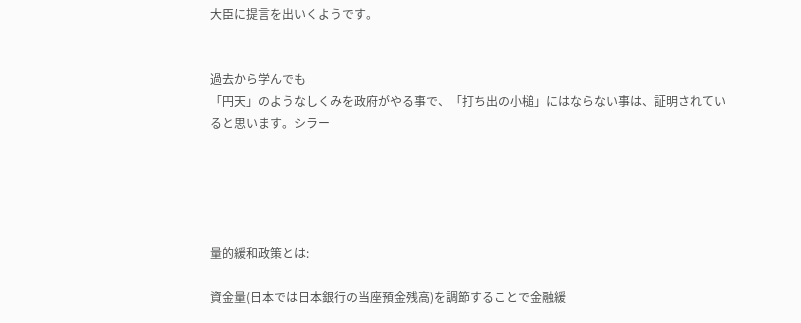大臣に提言を出いくようです。


過去から学んでも
「円天」のようなしくみを政府がやる事で、「打ち出の小槌」にはならない事は、証明されていると思います。シラー





量的緩和政策とは:

資金量(日本では日本銀行の当座預金残高)を調節することで金融緩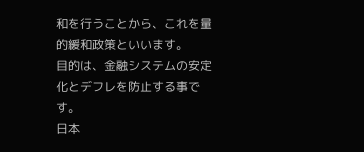和を行うことから、これを量的緩和政策といいます。
目的は、金融システムの安定化とデフレを防止する事です。
日本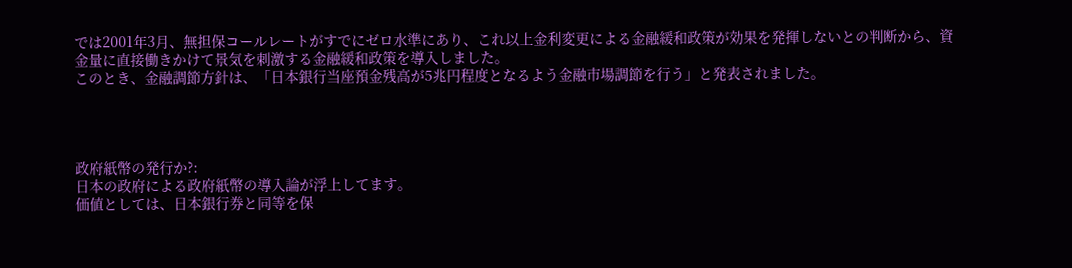では2001年3月、無担保コールレートがすでにゼロ水準にあり、これ以上金利変更による金融緩和政策が効果を発揮しないとの判断から、資金量に直接働きかけて景気を刺激する金融緩和政策を導入しました。
このとき、金融調節方針は、「日本銀行当座預金残高が5兆円程度となるよう金融市場調節を行う」と発表されました。




政府紙幣の発行か?:
日本の政府による政府紙幣の導入論が浮上してます。
価値としては、日本銀行券と同等を保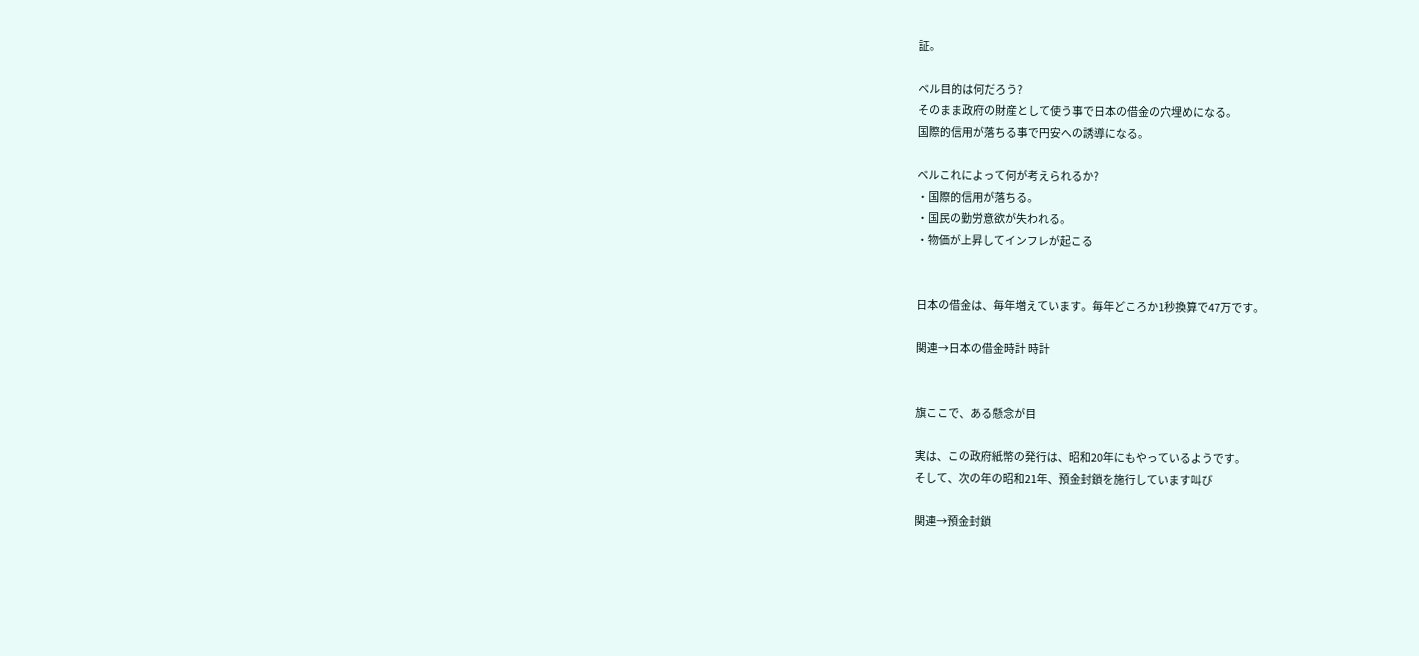証。

ベル目的は何だろう?
そのまま政府の財産として使う事で日本の借金の穴埋めになる。
国際的信用が落ちる事で円安への誘導になる。

ベルこれによって何が考えられるか?
・国際的信用が落ちる。
・国民の勤労意欲が失われる。
・物価が上昇してインフレが起こる


日本の借金は、毎年増えています。毎年どころか1秒換算で47万です。

関連→日本の借金時計 時計


旗ここで、ある懸念が目

実は、この政府紙幣の発行は、昭和20年にもやっているようです。
そして、次の年の昭和21年、預金封鎖を施行しています叫び

関連→預金封鎖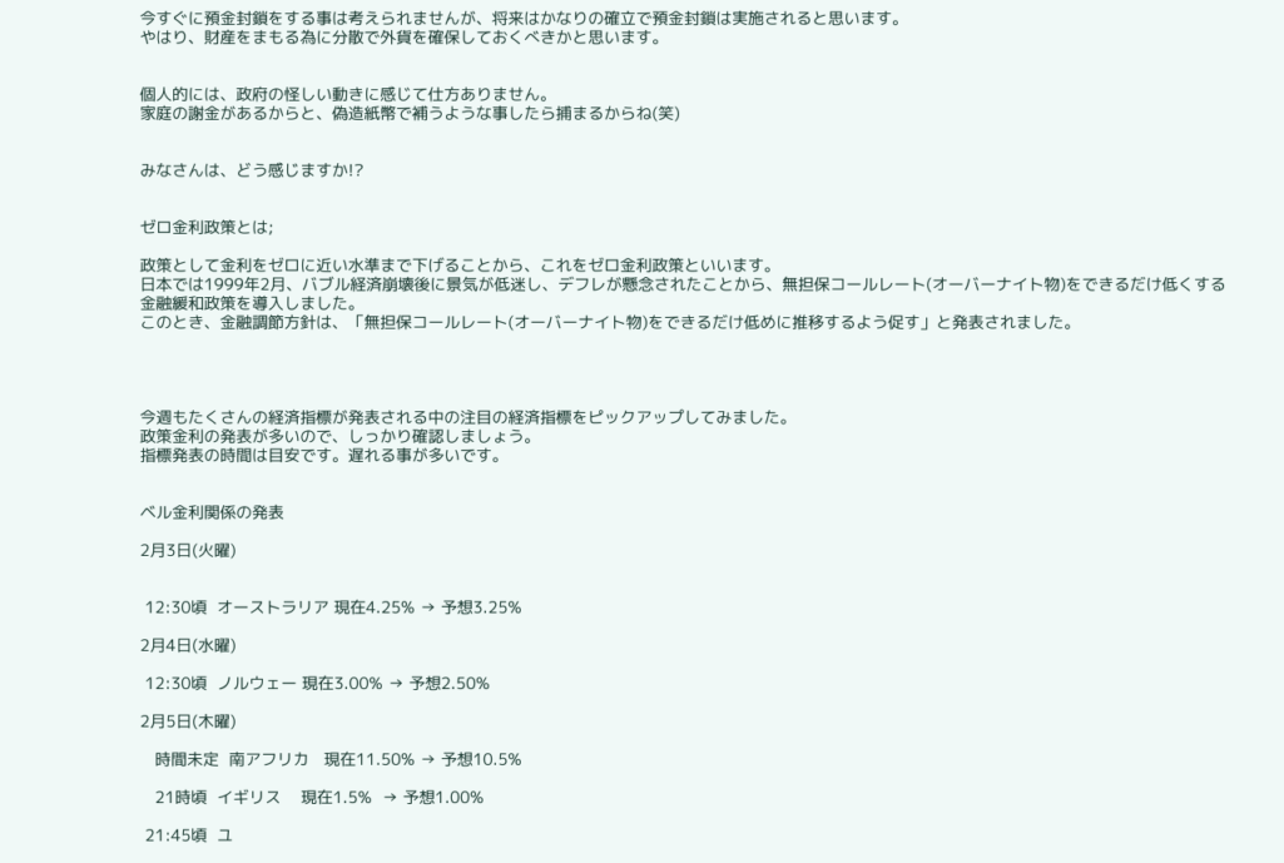今すぐに預金封鎖をする事は考えられませんが、将来はかなりの確立で預金封鎖は実施されると思います。
やはり、財産をまもる為に分散で外貨を確保しておくべきかと思います。


個人的には、政府の怪しい動きに感じて仕方ありません。
家庭の謝金があるからと、偽造紙幣で補うような事したら捕まるからね(笑)


みなさんは、どう感じますか!?


ゼロ金利政策とは;

政策として金利をゼロに近い水準まで下げることから、これをゼロ金利政策といいます。
日本では1999年2月、バブル経済崩壊後に景気が低迷し、デフレが懸念されたことから、無担保コールレート(オーバーナイト物)をできるだけ低くする金融緩和政策を導入しました。
このとき、金融調節方針は、「無担保コールレート(オーバーナイト物)をできるだけ低めに推移するよう促す」と発表されました。




今週もたくさんの経済指標が発表される中の注目の経済指標をピックアップしてみました。
政策金利の発表が多いので、しっかり確認しましょう。
指標発表の時間は目安です。遅れる事が多いです。


ベル金利関係の発表

2月3日(火曜)


 12:30頃  オーストラリア 現在4.25% → 予想3.25%

2月4日(水曜)

 12:30頃  ノルウェー 現在3.00% → 予想2.50%

2月5日(木曜)

   時間未定  南アフリカ   現在11.50% → 予想10.5%

   21時頃  イギリス    現在1.5%  → 予想1.00%

 21:45頃  ユ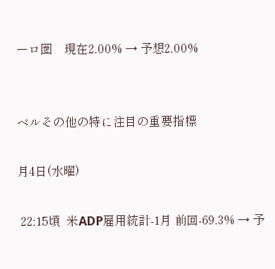ーロ圏    現在2.00% → 予想2.00%


ベルその他の特に注目の重要指標

月4日(水曜)

 22:15頃  米ADP雇用統計-1月 前回-69.3% → 予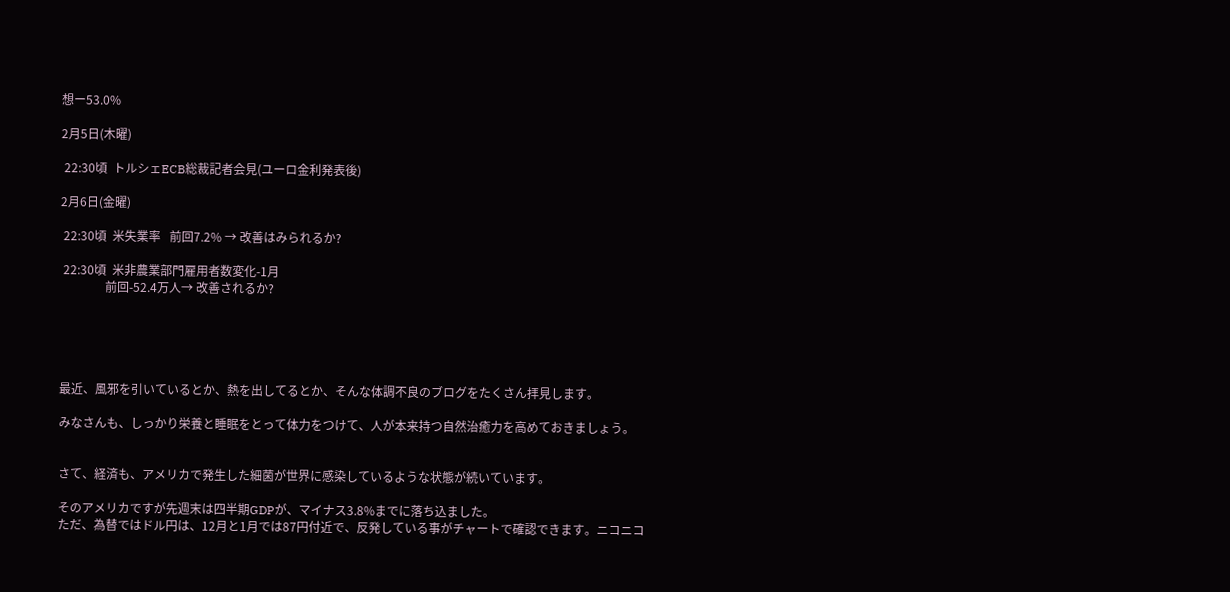想ー53.0%

2月5日(木曜)

 22:30頃  トルシェECB総裁記者会見(ユーロ金利発表後)

2月6日(金曜)

 22:30頃  米失業率   前回7.2% → 改善はみられるか?

 22:30頃  米非農業部門雇用者数変化-1月
               前回-52.4万人→ 改善されるか?





最近、風邪を引いているとか、熱を出してるとか、そんな体調不良のブログをたくさん拝見します。

みなさんも、しっかり栄養と睡眠をとって体力をつけて、人が本来持つ自然治癒力を高めておきましょう。


さて、経済も、アメリカで発生した細菌が世界に感染しているような状態が続いています。

そのアメリカですが先週末は四半期GDPが、マイナス3.8%までに落ち込ました。
ただ、為替ではドル円は、12月と1月では87円付近で、反発している事がチャートで確認できます。ニコニコ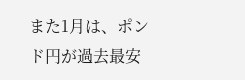また1月は、ポンド円が過去最安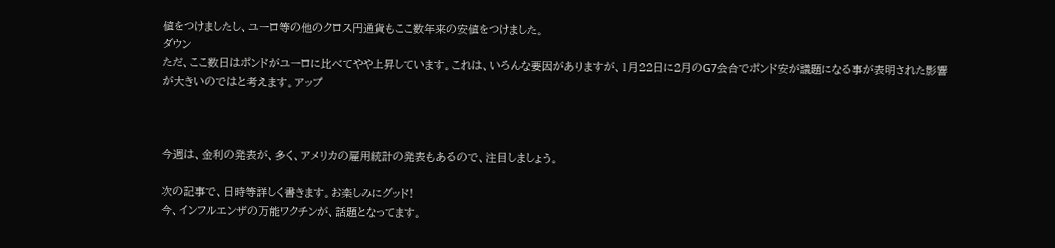値をつけましたし、ユーロ等の他のクロス円通貨もここ数年来の安値をつけました。
ダウン
ただ、ここ数日はポンドがユーロに比べてやや上昇しています。これは、いろんな要因がありますが、1月22日に2月のG7会合でポンド安が議題になる事が表明された影響が大きいのではと考えます。アップ



今週は、金利の発表が、多く、アメリカの雇用統計の発表もあるので、注目しましょう。

次の記事で、日時等詳しく書きます。お楽しみにグッド!
今、インフルエンザの万能ワクチンが、話題となってます。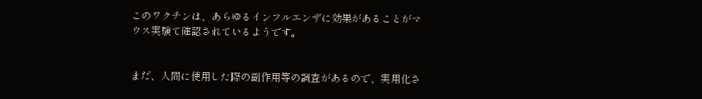このワクチンは、あらゆるインフルエンザに効果があることがマウス実験て確認されているようです。


まだ、人間に使用した際の副作用等の調査があるので、実用化さ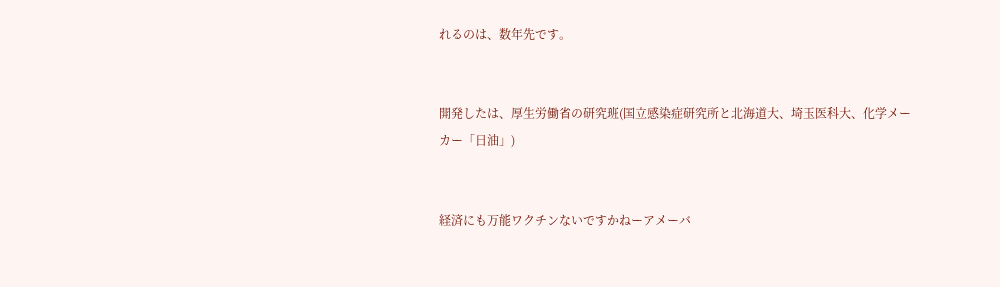れるのは、数年先です。


開発したは、厚生労働省の研究班(国立感染症研究所と北海道大、埼玉医科大、化学メーカー「日油」)


経済にも万能ワクチンないですかねーアメーバ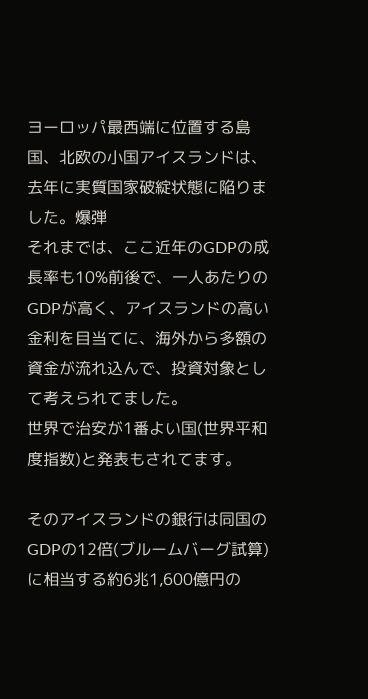ヨーロッパ最西端に位置する島国、北欧の小国アイスランドは、去年に実質国家破綻状態に陥りました。爆弾
それまでは、ここ近年のGDPの成長率も10%前後で、一人あたりのGDPが高く、アイスランドの高い金利を目当てに、海外から多額の資金が流れ込んで、投資対象として考えられてました。
世界で治安が1番よい国(世界平和度指数)と発表もされてます。

そのアイスランドの銀行は同国のGDPの12倍(ブルームバーグ試算)に相当する約6兆1,600億円の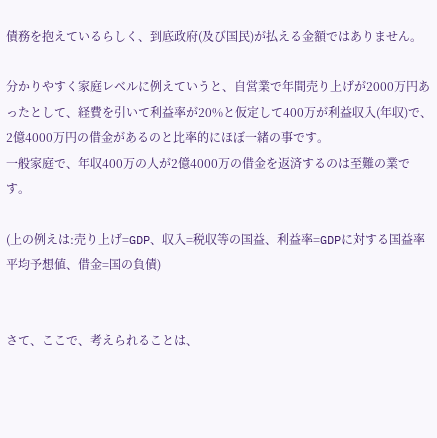債務を抱えているらしく、到底政府(及び国民)が払える金額ではありません。

分かりやすく家庭レベルに例えていうと、自営業で年間売り上げが2000万円あったとして、経費を引いて利益率が20%と仮定して400万が利益収入(年収)で、2億4000万円の借金があるのと比率的にほぼ一緒の事です。
一般家庭で、年収400万の人が2億4000万の借金を返済するのは至難の業です。

(上の例えは:売り上げ=GDP、収入=税収等の国益、利益率=GDPに対する国益率平均予想値、借金=国の負債)


さて、ここで、考えられることは、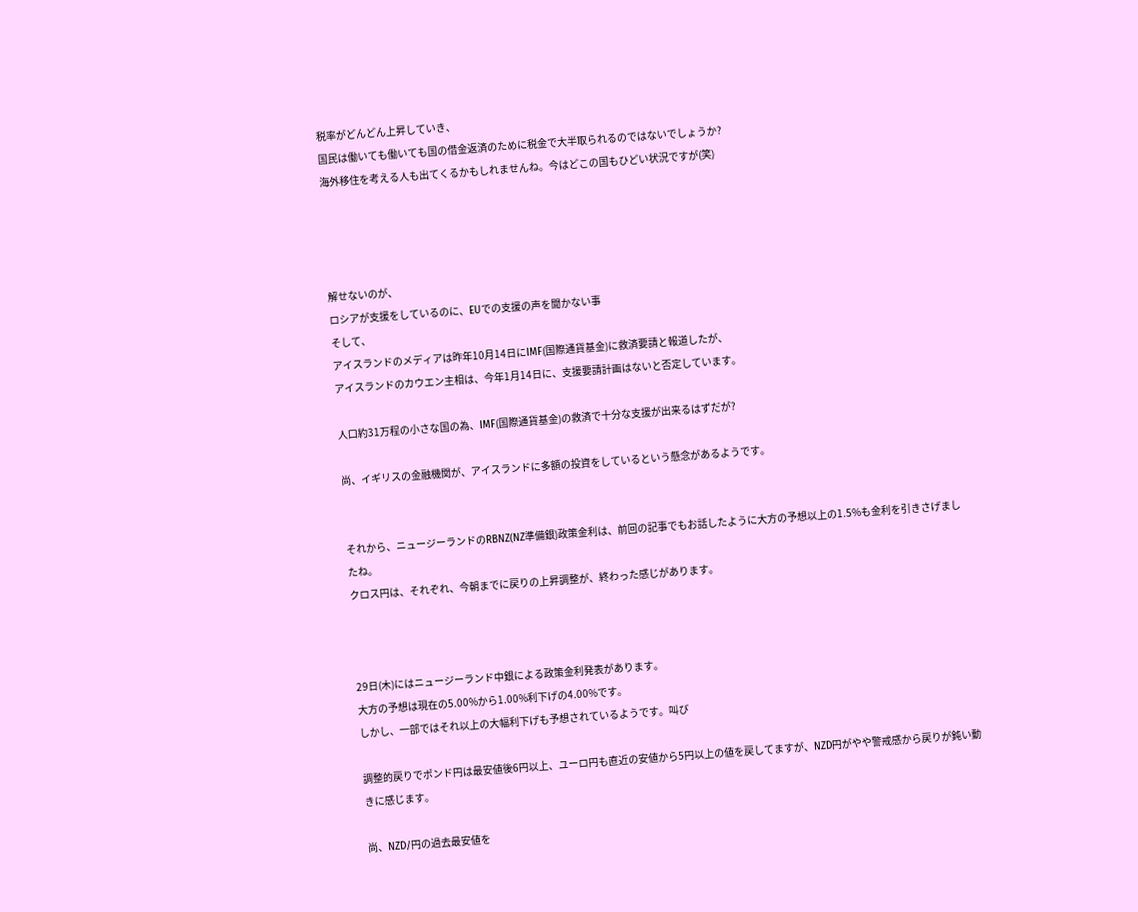税率がどんどん上昇していき、
国民は働いても働いても国の借金返済のために税金で大半取られるのではないでしょうか?
海外移住を考える人も出てくるかもしれませんね。今はどこの国もひどい状況ですが(笑)




解せないのが、
ロシアが支援をしているのに、EUでの支援の声を聞かない事
そして、
アイスランドのメディアは昨年10月14日にIMF(国際通貨基金)に救済要請と報道したが、
アイスランドのカウエン主相は、今年1月14日に、支援要請計画はないと否定しています。

人口約31万程の小さな国の為、IMF(国際通貨基金)の救済で十分な支援が出来るはずだが?

尚、イギリスの金融機関が、アイスランドに多額の投資をしているという懸念があるようです。


それから、ニュージーランドのRBNZ(NZ準備銀)政策金利は、前回の記事でもお話したように大方の予想以上の1.5%も金利を引きさげましたね。
クロス円は、それぞれ、今朝までに戻りの上昇調整が、終わった感じがあります。



29日(木)にはニュージーランド中銀による政策金利発表があります。
大方の予想は現在の5.00%から1.00%利下げの4.00%です。
しかし、一部ではそれ以上の大幅利下げも予想されているようです。叫び

調整的戻りでポンド円は最安値後6円以上、ユーロ円も直近の安値から5円以上の値を戻してますが、NZD円がやや警戒感から戻りが鈍い動きに感じます。

尚、NZD/円の過去最安値を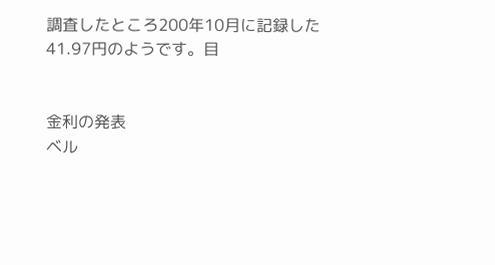調査したところ200年10月に記録した41.97円のようです。目


金利の発表
ベル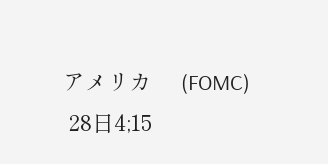アメリカ     (FOMC)
 28日4;15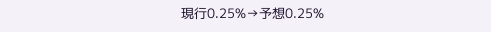現行0.25%→予想0.25%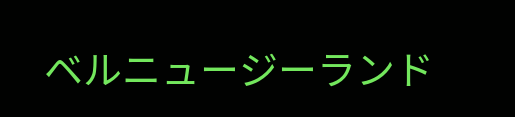ベルニュージーランド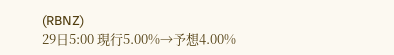(RBNZ)
29日5:00 現行5.00%→予想4.00%